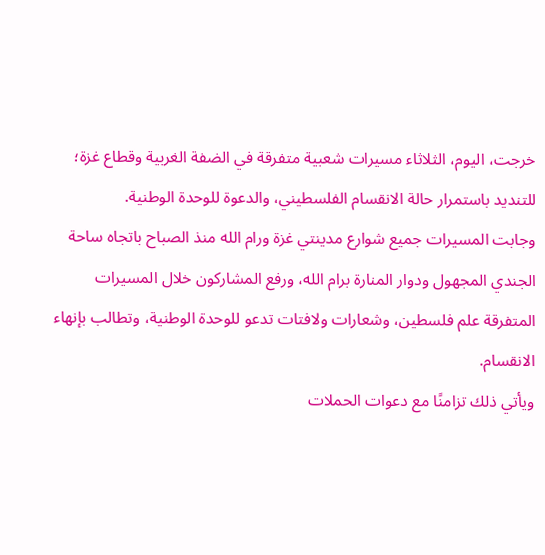خرجت، اليوم، الثلاثاء مسيرات شعبية متفرقة في الضفة الغربية وقطاع غزة؛ للتنديد باستمرار حالة الانقسام الفلسطيني، والدعوة للوحدة الوطنية.
وجابت المسيرات جميع شوارع مدينتي غزة ورام الله منذ الصباح باتجاه ساحة الجندي المجهول ودوار المنارة برام الله، ورفع المشاركون خلال المسيرات المتفرقة علم فلسطين، وشعارات ولافتات تدعو للوحدة الوطنية، وتطالب بإنهاء الانقسام.
ويأتي ذلك تزامنًا مع دعوات الحملات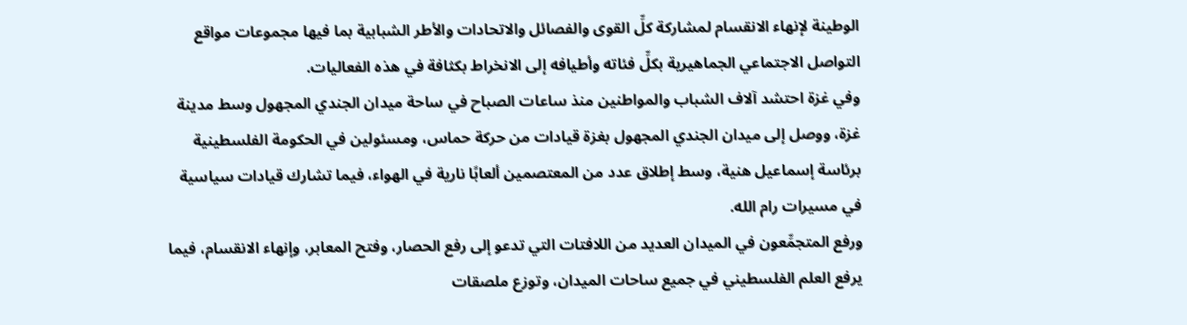الوطينة لإنهاء الانقسام لمشاركة كلِّ القوى والفصائل والاتحادات والأطر الشبابية بما فيها مجموعات مواقع التواصل الاجتماعي الجماهيرية بكلِّ فئاته وأطيافه إلى الانخراط بكثافة في هذه الفعاليات.
وفي غزة احتشد آلاف الشباب والمواطنين منذ ساعات الصباح في ساحة ميدان الجندي المجهول وسط مدينة غزة، ووصل إلى ميدان الجندي المجهول بغزة قيادات من حركة حماس، ومسئولين في الحكومة الفلسطينية برئاسة إسماعيل هنية، وسط إطلاق عدد من المعتصمين ألعابًا نارية في الهواء، فيما تشارك قيادات سياسية في مسيرات رام الله.
ورفع المتجمِّعون في الميدان العديد من اللافتات التي تدعو إلى رفع الحصار، وفتح المعابر، وإنهاء الانقسام، فيما يرفع العلم الفلسطيني في جميع ساحات الميدان، وتوزع ملصقات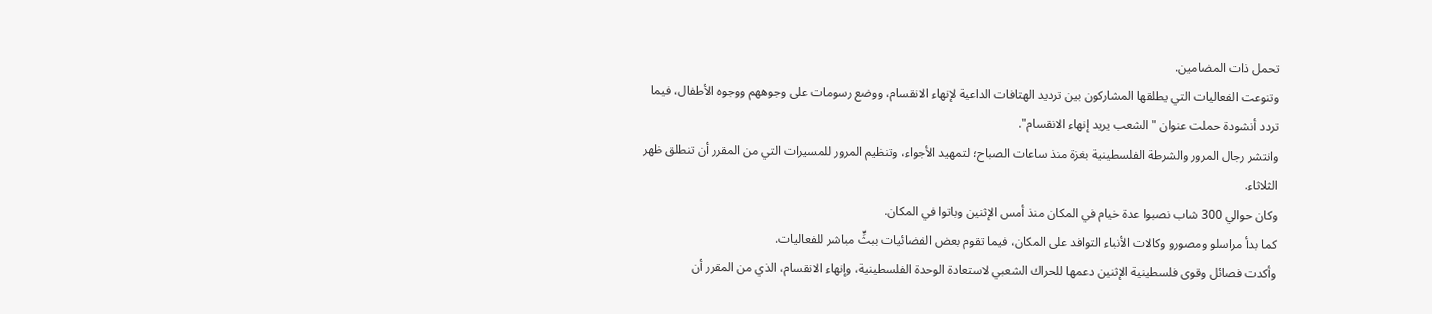تحمل ذات المضامين.
وتنوعت الفعاليات التي يطلقها المشاركون بين ترديد الهتافات الداعية لإنهاء الانقسام، ووضع رسومات على وجوههم ووجوه الأطفال، فيما تردد أنشودة حملت عنوان "الشعب يريد إنهاء الانقسام".
وانتشر رجال المرور والشرطة الفلسطينية بغزة منذ ساعات الصباح؛ لتمهيد الأجواء، وتنظيم المرور للمسيرات التي من المقرر أن تنطلق ظهر الثلاثاء.
وكان حوالي 300 شاب نصبوا عدة خيام في المكان منذ أمس الإثنين وباتوا في المكان.
كما بدأ مراسلو ومصورو وكالات الأنباء التوافد على المكان، فيما تقوم بعض الفضائيات ببثٍّ مباشر للفعاليات.
وأكدت فصائل وقوى فلسطينية الإثنين دعمها للحراك الشعبي لاستعادة الوحدة الفلسطينية، وإنهاء الانقسام، الذي من المقرر أن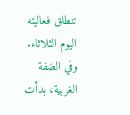تنطلق فعاليته اليوم الثلاثاء.
وفي الضفة الغربية، بدأت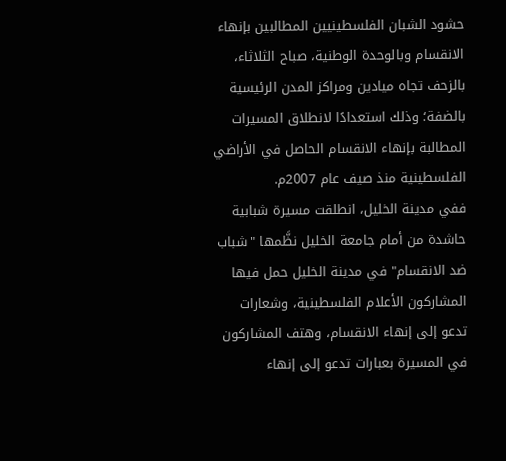حشود الشبان الفلسطينيين المطالبين بإنهاء الانقسام وبالوحدة الوطنية، صباح الثلاثاء، بالزحف تجاه ميادين ومراكز المدن الرئيسية بالضفة؛ وذلك استعدادًا لانطلاق المسيرات المطالبة بإنهاء الانقسام الحاصل في الأراضي الفلسطينية منذ صيف عام 2007م.
ففي مدينة الخليل، انطلقت مسيرة شبابية حاشدة من أمام جامعة الخليل نظَّمها "شباب ضد الانقسام" في مدينة الخليل حمل فيها المشاركون الأعلام الفلسطينية، وشعارات تدعو إلى إنهاء الانقسام، وهتف المشاركون في المسيرة بعبارات تدعو إلى إنهاء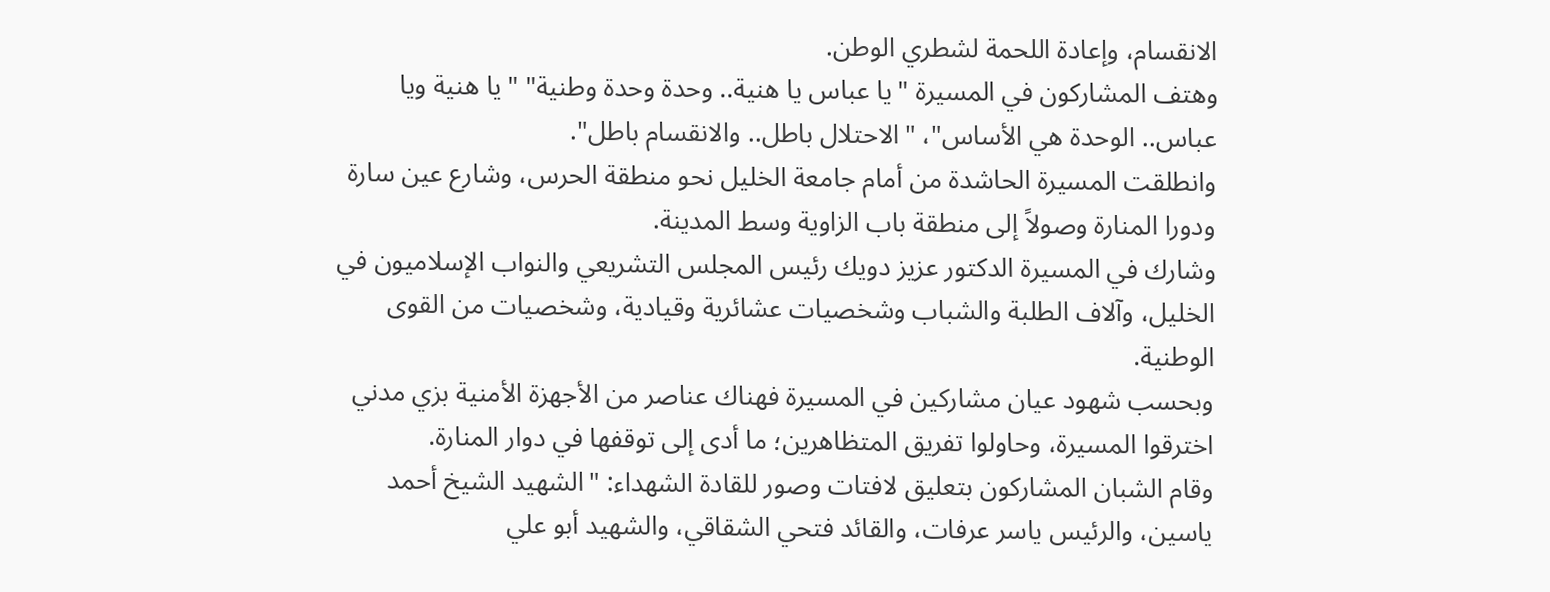الانقسام، وإعادة اللحمة لشطري الوطن.
وهتف المشاركون في المسيرة "يا عباس يا هنية.. وحدة وحدة وطنية" "يا هنية ويا عباس.. الوحدة هي الأساس"، "الاحتلال باطل.. والانقسام باطل".
وانطلقت المسيرة الحاشدة من أمام جامعة الخليل نحو منطقة الحرس، وشارع عين سارة ودورا المنارة وصولاً إلى منطقة باب الزاوية وسط المدينة.
وشارك في المسيرة الدكتور عزيز دويك رئيس المجلس التشريعي والنواب الإسلاميون في الخليل، وآلاف الطلبة والشباب وشخصيات عشائرية وقيادية، وشخصيات من القوى الوطنية.
وبحسب شهود عيان مشاركين في المسيرة فهناك عناصر من الأجهزة الأمنية بزي مدني اخترقوا المسيرة، وحاولوا تفريق المتظاهرين؛ ما أدى إلى توقفها في دوار المنارة.
وقام الشبان المشاركون بتعليق لافتات وصور للقادة الشهداء: "الشهيد الشيخ أحمد ياسين، والرئيس ياسر عرفات، والقائد فتحي الشقاقي، والشهيد أبو علي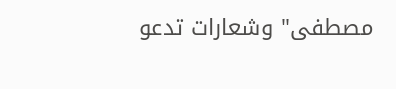مصطفى" وشعارات تدعو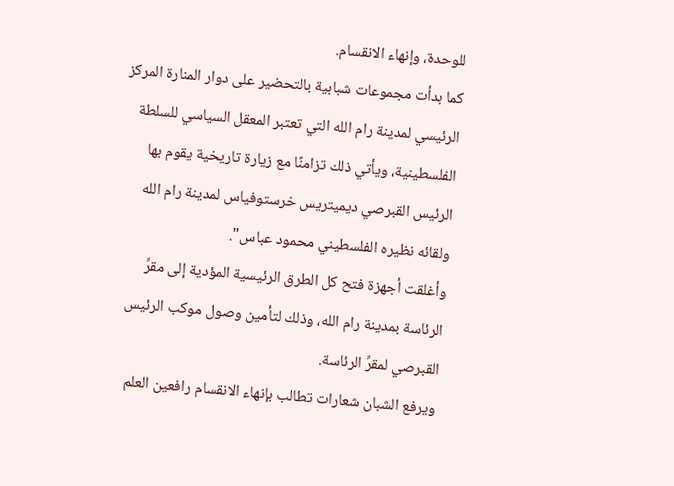للوحدة، وإنهاء الانقسام.
كما بدأت مجموعات شبابية بالتحضير على دوار المنارة المركز الرئيسي لمدينة رام الله التي تعتبر المعقل السياسي للسلطة الفلسطينية، ويأتي ذلك تزامنًا مع زيارة تاريخية يقوم بها الرئيس القبرصي ديميتريس خرستوفياس لمدينة رام الله ولقائه نظيره الفلسطيني محمود عباس".
وأغلقت أجهزة فتح كل الطرق الرئيسية المؤدية إلى مقرِّ الرئاسة بمدينة رام الله، وذلك لتأمين وصول موكب الرئيس القبرصي لمقرِّ الرئاسة.
ويرفع الشبان شعارات تطالب بإنهاء الانقسام رافعين العلم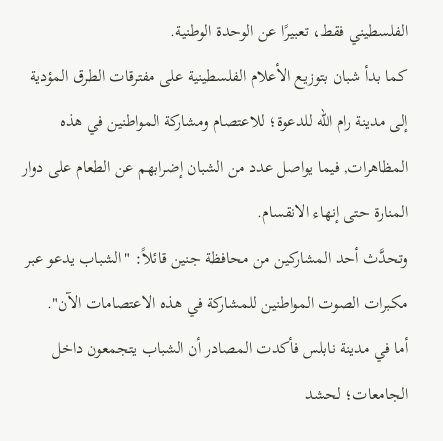الفلسطيني فقط، تعبيرًا عن الوحدة الوطنية.
كما بدأ شبان بتوزيع الأعلام الفلسطينية على مفترقات الطرق المؤدية إلى مدينة رام الله للدعوة؛ للاعتصام ومشاركة المواطنين في هذه المظاهرات, فيما يواصل عدد من الشبان إضرابهم عن الطعام على دوار المنارة حتى إنهاء الانقسام.
وتحدَّث أحد المشاركين من محافظة جنين قائلاً: "الشباب يدعو عبر مكبرات الصوت المواطنين للمشاركة في هذه الاعتصامات الآن".
أما في مدينة نابلس فأكدت المصادر أن الشباب يتجمعون داخل الجامعات؛ لحشد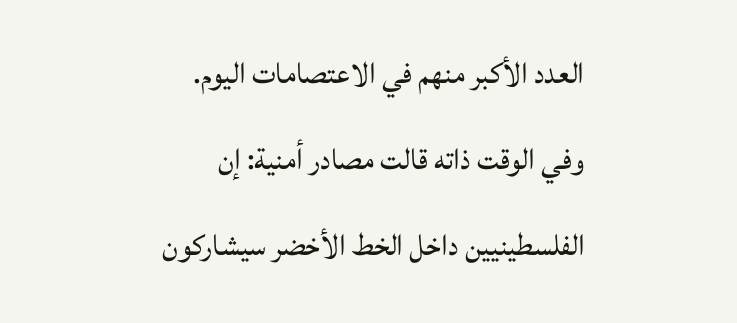العدد الأكبر منهم في الاعتصامات اليوم.
وفي الوقت ذاته قالت مصادر أمنية: إن الفلسطينيين داخل الخط الأخضر سيشاركون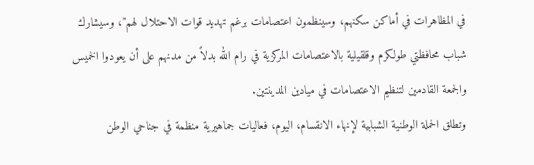في المظاهرات في أماكن سكنهم، وسينظمون اعتصامات برغم تهديد قوات الاحتلال لهم"، وسيشارك شباب محافظتي طولكرم وقلقيلية بالاعتصامات المركزية في رام الله بدلاً من مدنهم على أن يعودوا الخميس والجمعة القادمين لتنظيم الاعتصامات في ميادين المدينتين.
وتطلق الحملة الوطنية الشبابية لإنهاء الانقسام، اليوم، فعاليات جماهيرية منظمة في جناحي الوطن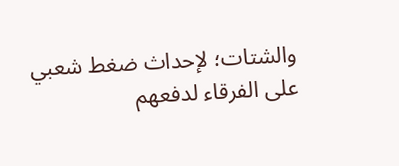والشتات؛ لإحداث ضغط شعبي على الفرقاء لدفعهم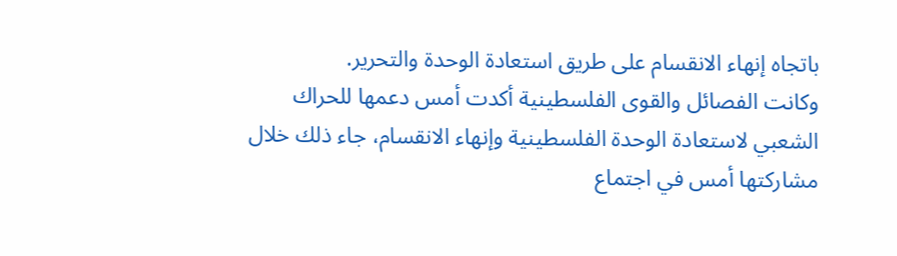باتجاه إنهاء الانقسام على طريق استعادة الوحدة والتحرير.
وكانت الفصائل والقوى الفلسطينية أكدت أمس دعمها للحراك الشعبي لاستعادة الوحدة الفلسطينية وإنهاء الانقسام، جاء ذلك خلال مشاركتها أمس في اجتماع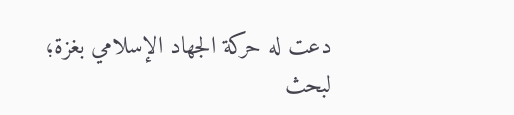دعت له حركة الجهاد الإسلامي بغزة؛ لبحث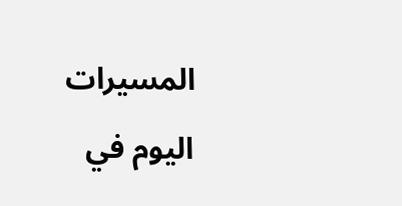المسيرات اليوم في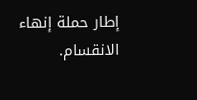إطار حملة إنهاء الانقسام.